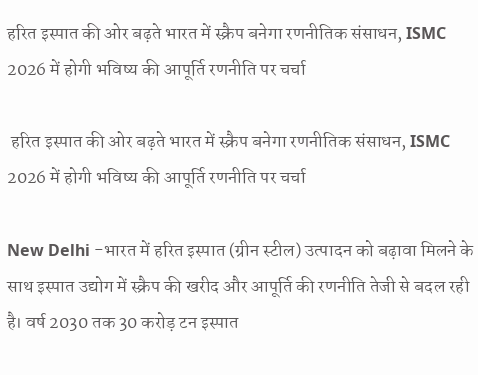हरित इस्पात की ओर बढ़ते भारत में स्क्रैप बनेगा रणनीतिक संसाधन, ISMC 2026 में होगी भविष्य की आपूर्ति रणनीति पर चर्चा

 हरित इस्पात की ओर बढ़ते भारत में स्क्रैप बनेगा रणनीतिक संसाधन, ISMC 2026 में होगी भविष्य की आपूर्ति रणनीति पर चर्चा

New Delhi -भारत में हरित इस्पात (ग्रीन स्टील) उत्पादन को बढ़ावा मिलने के साथ इस्पात उद्योग में स्क्रैप की खरीद और आपूर्ति की रणनीति तेजी से बदल रही है। वर्ष 2030 तक 30 करोड़ टन इस्पात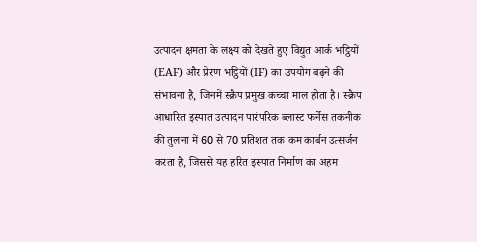उत्पादन क्षमता के लक्ष्य को देखते हुए विद्युत आर्क भट्ठियों (EAF) और प्रेरण भट्ठियों (IF) का उपयोग बढ़ने की संभावना है, जिनमें स्क्रैप प्रमुख कच्चा माल होता है। स्क्रैप आधारित इस्पात उत्पादन पारंपरिक ब्लास्ट फर्नेस तकनीक की तुलना में 60 से 70 प्रतिशत तक कम कार्बन उत्सर्जन करता है, जिससे यह हरित इस्पात निर्माण का अहम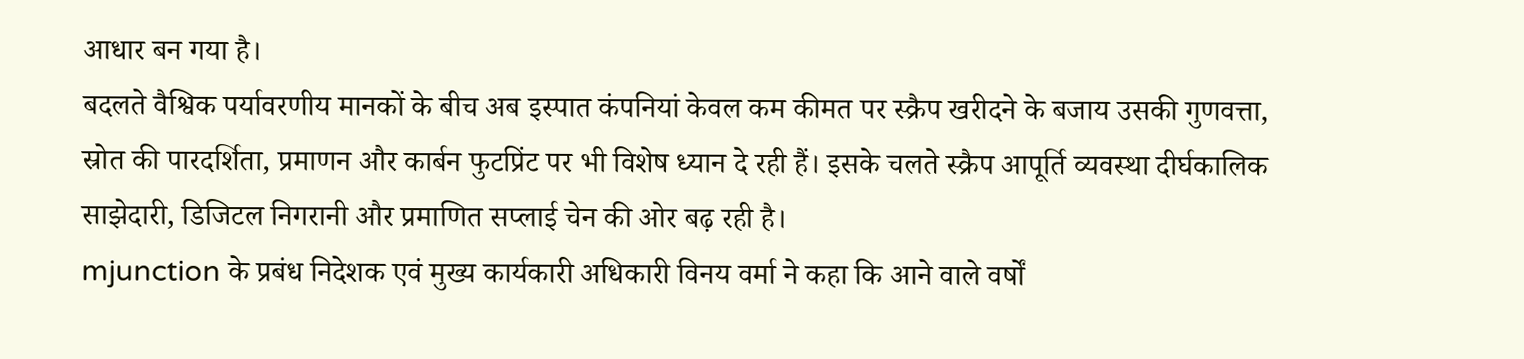आधार बन गया है।
बदलते वैश्विक पर्यावरणीय मानकों के बीच अब इस्पात कंपनियां केवल कम कीमत पर स्क्रैप खरीदने के बजाय उसकी गुणवत्ता, स्रोत की पारदर्शिता, प्रमाणन और कार्बन फुटप्रिंट पर भी विशेष ध्यान दे रही हैं। इसके चलते स्क्रैप आपूर्ति व्यवस्था दीर्घकालिक साझेदारी, डिजिटल निगरानी और प्रमाणित सप्लाई चेन की ओर बढ़ रही है।
mjunction के प्रबंध निदेशक एवं मुख्य कार्यकारी अधिकारी विनय वर्मा ने कहा कि आने वाले वर्षों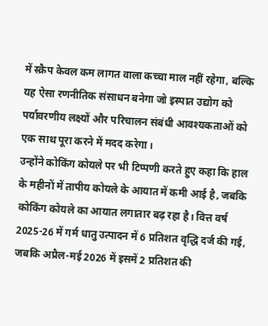में स्क्रैप केवल कम लागत वाला कच्चा माल नहीं रहेगा, बल्कि यह ऐसा रणनीतिक संसाधन बनेगा जो इस्पात उद्योग को पर्यावरणीय लक्ष्यों और परिचालन संबंधी आवश्यकताओं को एक साथ पूरा करने में मदद करेगा।
उन्होंने कोकिंग कोयले पर भी टिप्पणी करते हुए कहा कि हाल के महीनों में तापीय कोयले के आयात में कमी आई है, जबकि कोकिंग कोयले का आयात लगातार बढ़ रहा है। वित्त वर्ष 2025-26 में गर्म धातु उत्पादन में 6 प्रतिशत वृद्धि दर्ज की गई, जबकि अप्रैल-मई 2026 में इसमें 2 प्रतिशत की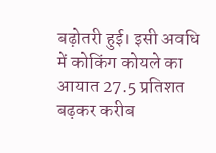बढ़ोतरी हुई। इसी अवधि में कोकिंग कोयले का आयात 27.5 प्रतिशत बढ़कर करीब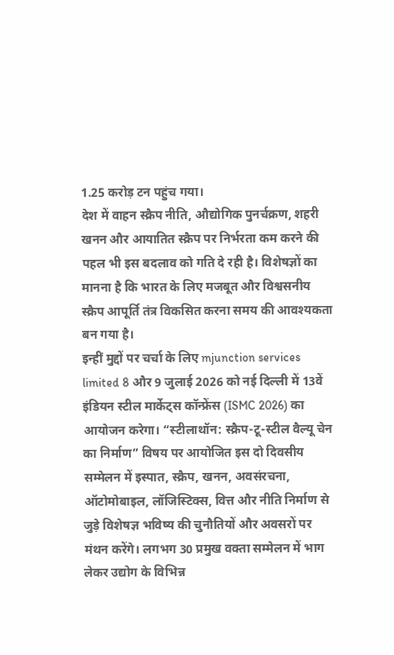1.25 करोड़ टन पहुंच गया।
देश में वाहन स्क्रैप नीति, औद्योगिक पुनर्चक्रण, शहरी खनन और आयातित स्क्रैप पर निर्भरता कम करने की पहल भी इस बदलाव को गति दे रही है। विशेषज्ञों का मानना है कि भारत के लिए मजबूत और विश्वसनीय स्क्रैप आपूर्ति तंत्र विकसित करना समय की आवश्यकता बन गया है।
इन्हीं मुद्दों पर चर्चा के लिए mjunction services limited 8 और 9 जुलाई 2026 को नई दिल्ली में 13वें इंडियन स्टील मार्केट्स कॉन्फ्रेंस (ISMC 2026) का आयोजन करेगा। “स्टीलाथॉन: स्क्रैप-टू-स्टील वैल्यू चेन का निर्माण” विषय पर आयोजित इस दो दिवसीय सम्मेलन में इस्पात, स्क्रैप, खनन, अवसंरचना, ऑटोमोबाइल, लॉजिस्टिक्स, वित्त और नीति निर्माण से जुड़े विशेषज्ञ भविष्य की चुनौतियों और अवसरों पर मंथन करेंगे। लगभग 30 प्रमुख वक्ता सम्मेलन में भाग लेकर उद्योग के विभिन्न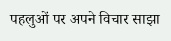पहलुओं पर अपने विचार साझा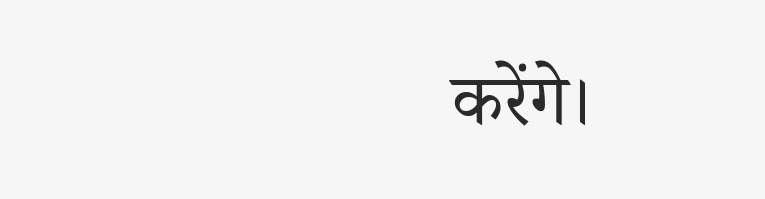करेंगे।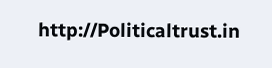http://Politicaltrust.in